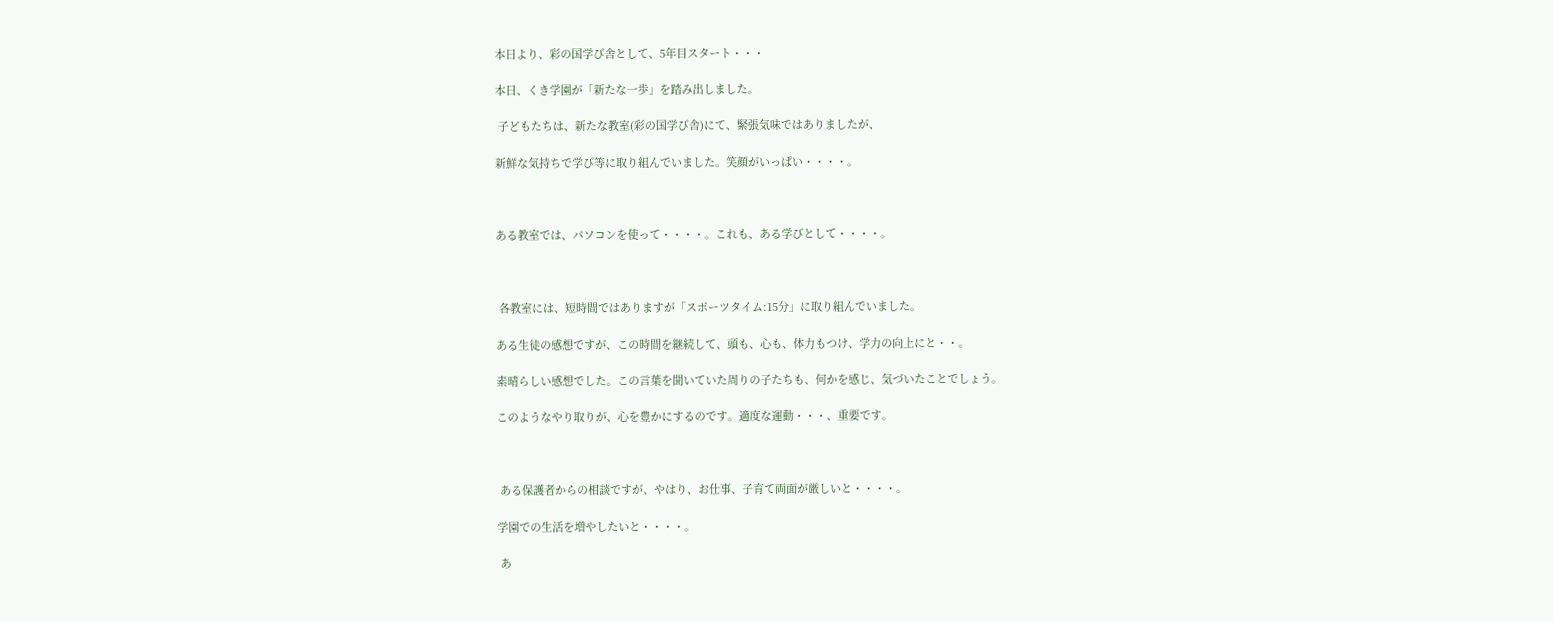本日より、彩の国学び舎として、5年目スタート・・・

本日、くき学園が「新たな一歩」を踏み出しました。

 子どもたちは、新たな教室(彩の国学び舎)にて、緊張気味ではありましたが、

新鮮な気持ちで学び等に取り組んでいました。笑顔がいっぱい・・・・。



ある教室では、パソコンを使って・・・・。これも、ある学びとして・・・・。



 各教室には、短時間ではありますが「スポーツタイム:15分」に取り組んでいました。

ある生徒の感想ですが、この時間を継続して、頭も、心も、体力もつけ、学力の向上にと・・。

素晴らしい感想でした。この言葉を聞いていた周りの子たちも、何かを感じ、気づいたことでしょう。

このようなやり取りが、心を豊かにするのです。適度な運動・・・、重要です。



 ある保護者からの相談ですが、やはり、お仕事、子育て両面が厳しいと・・・・。

学園での生活を増やしたいと・・・・。

 あ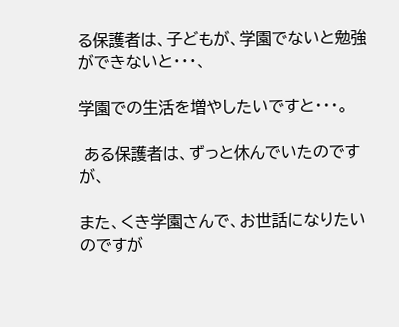る保護者は、子どもが、学園でないと勉強ができないと・・・、

学園での生活を増やしたいですと・・・。

 ある保護者は、ずっと休んでいたのですが、

また、くき学園さんで、お世話になりたいのですが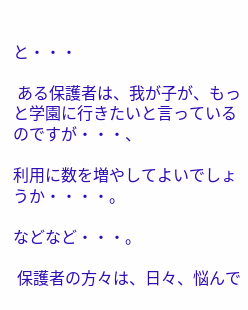と・・・

 ある保護者は、我が子が、もっと学園に行きたいと言っているのですが・・・、

利用に数を増やしてよいでしょうか・・・・。

などなど・・・。

 保護者の方々は、日々、悩んで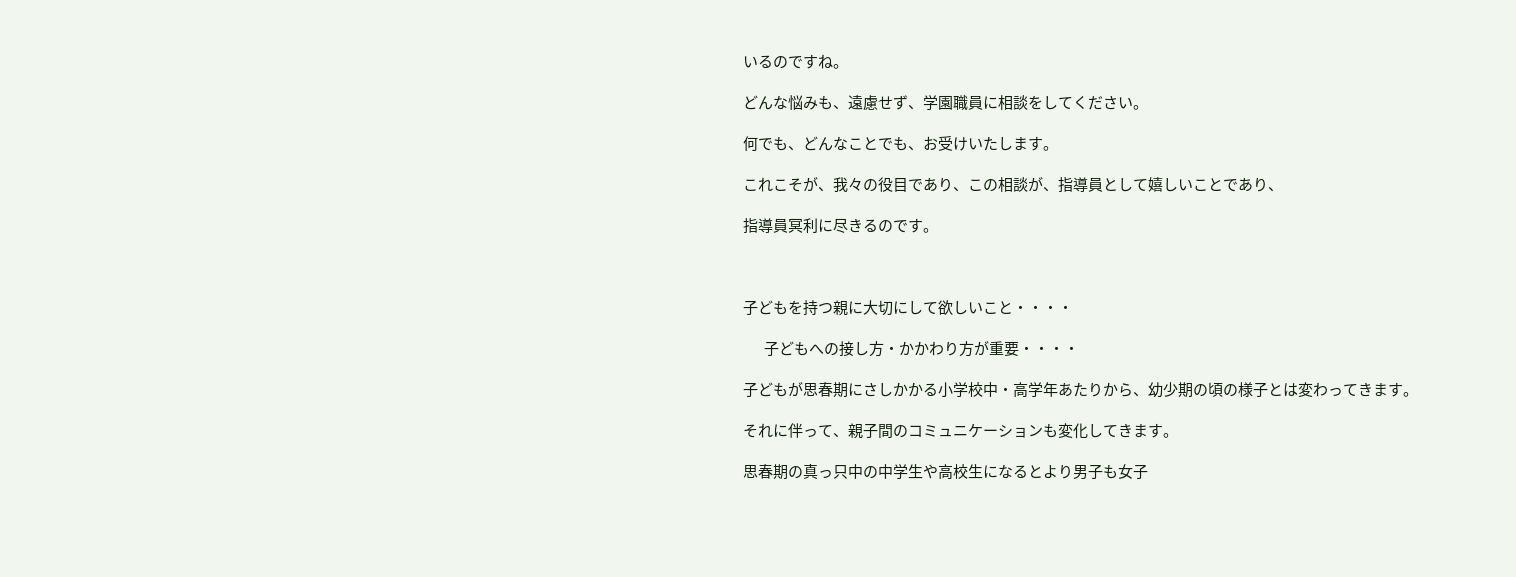いるのですね。

どんな悩みも、遠慮せず、学園職員に相談をしてください。

何でも、どんなことでも、お受けいたします。

これこそが、我々の役目であり、この相談が、指導員として嬉しいことであり、

指導員冥利に尽きるのです。



子どもを持つ親に大切にして欲しいこと・・・・

       子どもへの接し方・かかわり方が重要・・・・

子どもが思春期にさしかかる小学校中・高学年あたりから、幼少期の頃の様子とは変わってきます。

それに伴って、親子間のコミュニケーションも変化してきます。

思春期の真っ只中の中学生や高校生になるとより男子も女子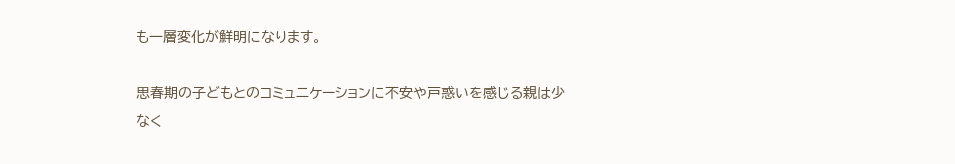も一層変化が鮮明になります。

思春期の子どもとのコミュニケーションに不安や戸惑いを感じる親は少なく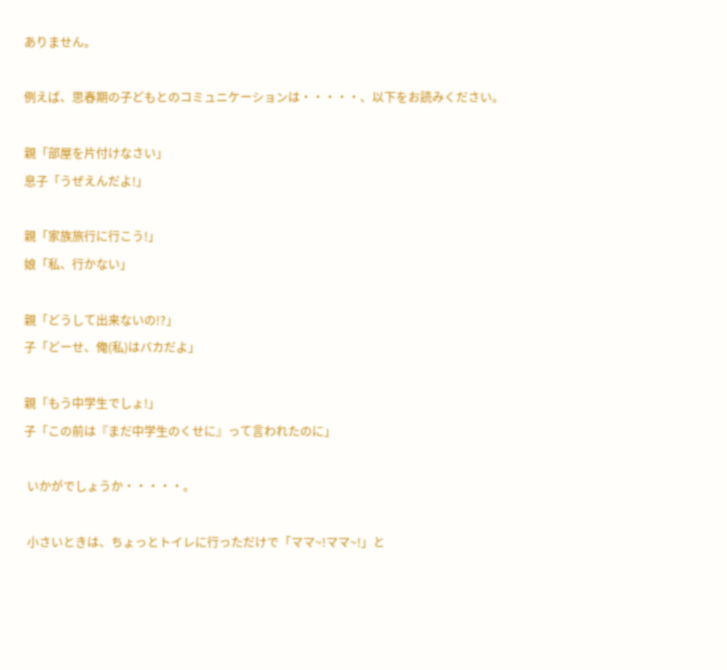ありません。

例えば、思春期の子どもとのコミュニケーションは・・・・・、以下をお読みください。

親「部屋を片付けなさい」
息子「うぜえんだよ!」

親「家族旅行に行こう!」
娘「私、行かない」

親「どうして出来ないの!?」
子「どーせ、俺(私)はバカだよ」

親「もう中学生でしょ!」
子「この前は『まだ中学生のくせに』って言われたのに」

 いかがでしょうか・・・・・。

 小さいときは、ちょっとトイレに行っただけで「ママ~!ママ~!」と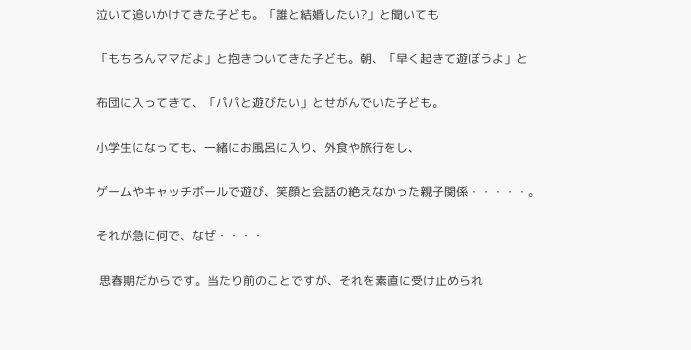泣いて追いかけてきた子ども。「誰と結婚したい?」と聞いても

「もちろんママだよ」と抱きついてきた子ども。朝、「早く起きて遊ぼうよ」と

布団に入ってきて、「パパと遊びたい」とせがんでいた子ども。

小学生になっても、一緒にお風呂に入り、外食や旅行をし、

ゲームやキャッチボールで遊び、笑顔と会話の絶えなかった親子関係・・・・・。

それが急に何で、なぜ・・・・

 思春期だからです。当たり前のことですが、それを素直に受け止められ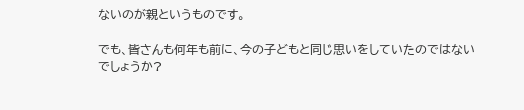ないのが親というものです。

でも、皆さんも何年も前に、今の子どもと同じ思いをしていたのではないでしょうか?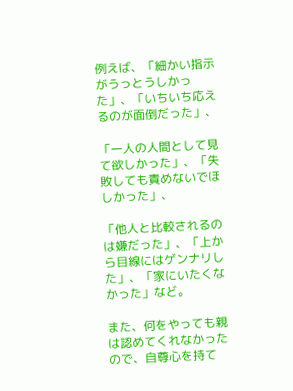例えば、「細かい指示がうっとうしかった」、「いちいち応えるのが面倒だった」、

「一人の人間として見て欲しかった」、「失敗しても責めないでほしかった」、

「他人と比較されるのは嫌だった」、「上から目線にはゲンナリした」、「家にいたくなかった」など。

また、何をやっても親は認めてくれなかったので、自尊心を持て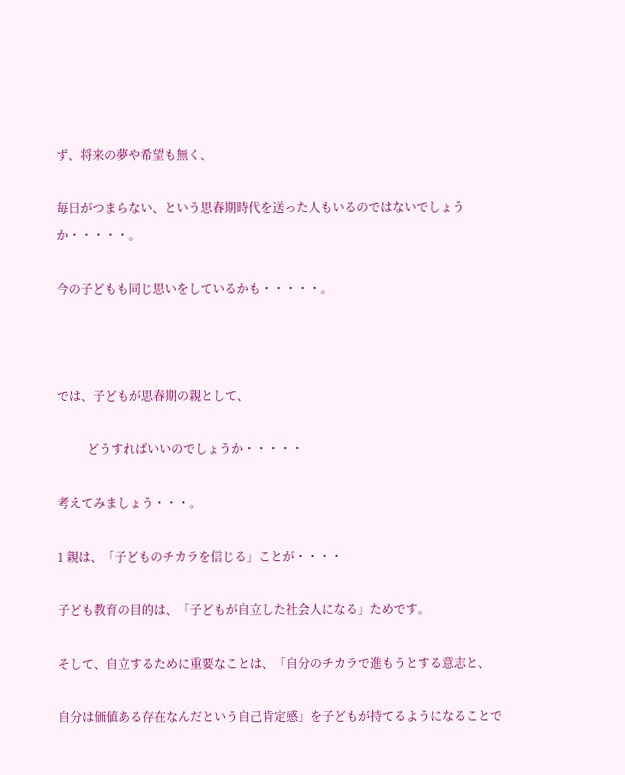ず、将来の夢や希望も無く、

毎日がつまらない、という思春期時代を送った人もいるのではないでしょうか・・・・・。

今の子どもも同じ思いをしているかも・・・・・。



では、子どもが思春期の親として、

          どうすればいいのでしょうか・・・・・

考えてみましょう・・・。

1 親は、「子どものチカラを信じる」ことが・・・・

子ども教育の目的は、「子どもが自立した社会人になる」ためです。

そして、自立するために重要なことは、「自分のチカラで進もうとする意志と、

自分は価値ある存在なんだという自己肯定感」を子どもが持てるようになることで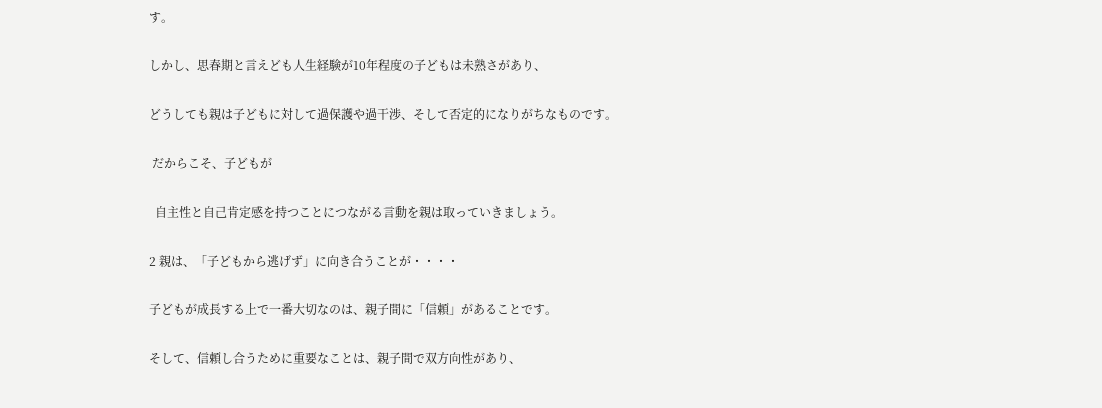す。

しかし、思春期と言えども人生経験が10年程度の子どもは未熟さがあり、

どうしても親は子どもに対して過保護や過干渉、そして否定的になりがちなものです。

 だからこそ、子どもが

  自主性と自己肯定感を持つことにつながる言動を親は取っていきましょう。

2 親は、「子どもから逃げず」に向き合うことが・・・・

子どもが成長する上で一番大切なのは、親子間に「信頼」があることです。

そして、信頼し合うために重要なことは、親子間で双方向性があり、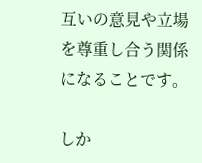互いの意見や立場を尊重し合う関係になることです。

しか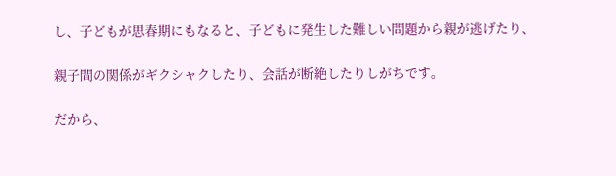し、子どもが思春期にもなると、子どもに発生した難しい問題から親が逃げたり、

親子間の関係がギクシャクしたり、会話が断絶したりしがちです。

だから、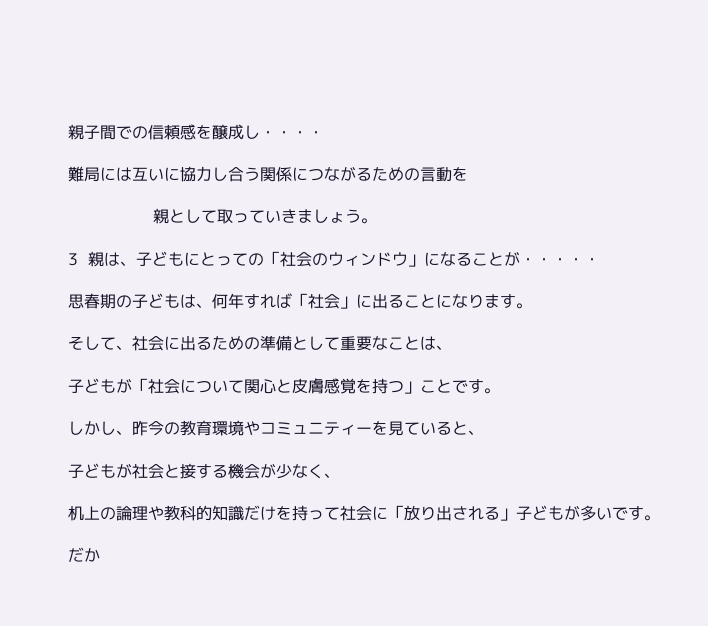親子間での信頼感を醸成し・・・・

難局には互いに協力し合う関係につながるための言動を

                 親として取っていきましょう。

3  親は、子どもにとっての「社会のウィンドウ」になることが・・・・・

思春期の子どもは、何年すれば「社会」に出ることになります。

そして、社会に出るための準備として重要なことは、

子どもが「社会について関心と皮膚感覚を持つ」ことです。

しかし、昨今の教育環境やコミュニティーを見ていると、

子どもが社会と接する機会が少なく、

机上の論理や教科的知識だけを持って社会に「放り出される」子どもが多いです。

だか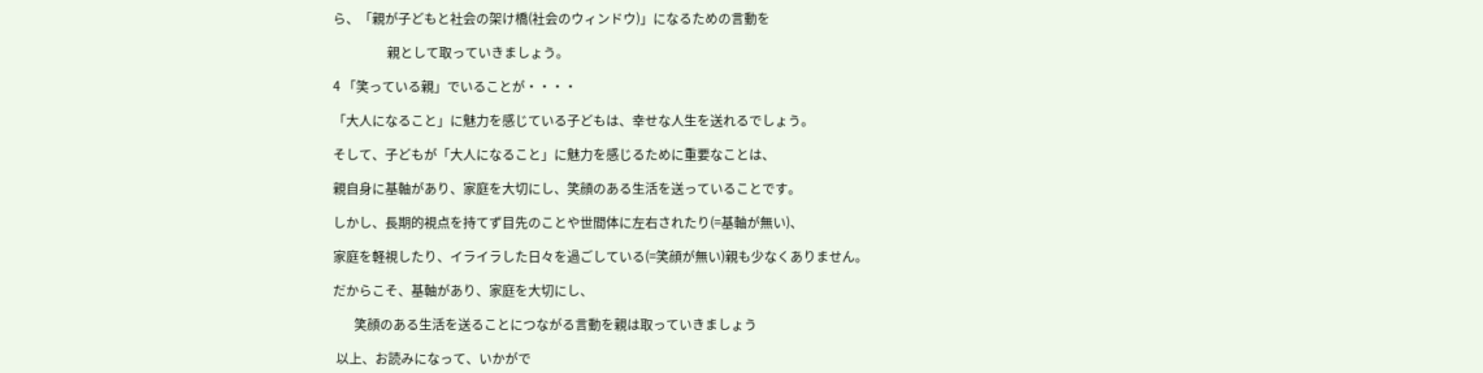ら、「親が子どもと社会の架け橋(社会のウィンドウ)」になるための言動を

                  親として取っていきましょう。

4 「笑っている親」でいることが・・・・

「大人になること」に魅力を感じている子どもは、幸せな人生を送れるでしょう。

そして、子どもが「大人になること」に魅力を感じるために重要なことは、

親自身に基軸があり、家庭を大切にし、笑顔のある生活を送っていることです。

しかし、長期的視点を持てず目先のことや世間体に左右されたり(=基軸が無い)、

家庭を軽視したり、イライラした日々を過ごしている(=笑顔が無い)親も少なくありません。

だからこそ、基軸があり、家庭を大切にし、

       笑顔のある生活を送ることにつながる言動を親は取っていきましょう

 以上、お読みになって、いかがで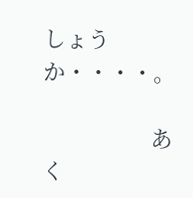しょうか・・・・。

                  あく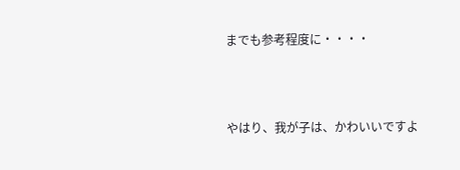までも参考程度に・・・・



やはり、我が子は、かわいいですよ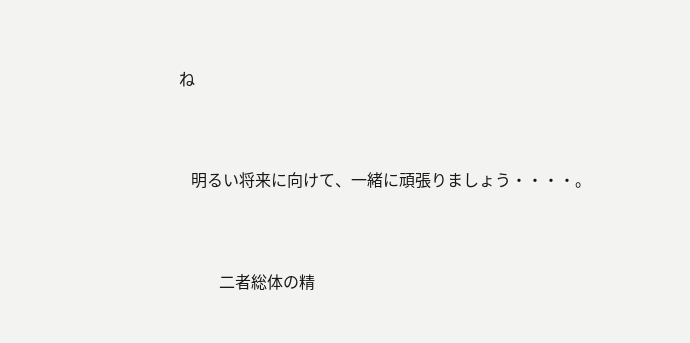ね



   明るい将来に向けて、一緒に頑張りましょう・・・・。



          二者総体の精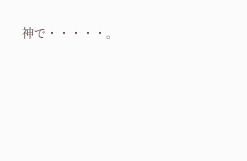神で・・・・・。